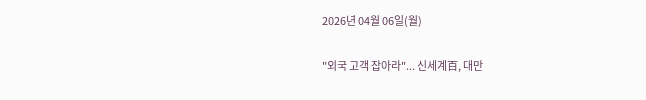2026년 04월 06일(월)

"외국 고객 잡아라"... 신세계百, 대만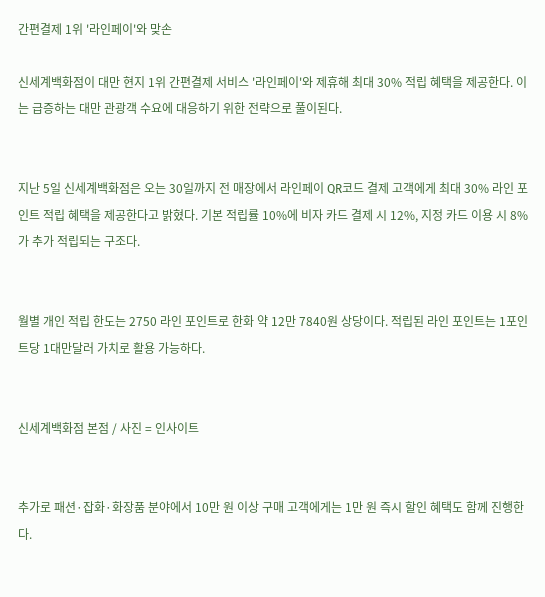간편결제 1위 '라인페이'와 맞손

신세계백화점이 대만 현지 1위 간편결제 서비스 '라인페이'와 제휴해 최대 30% 적립 혜택을 제공한다. 이는 급증하는 대만 관광객 수요에 대응하기 위한 전략으로 풀이된다.


지난 5일 신세계백화점은 오는 30일까지 전 매장에서 라인페이 QR코드 결제 고객에게 최대 30% 라인 포인트 적립 혜택을 제공한다고 밝혔다. 기본 적립률 10%에 비자 카드 결제 시 12%, 지정 카드 이용 시 8%가 추가 적립되는 구조다.


월별 개인 적립 한도는 2750 라인 포인트로 한화 약 12만 7840원 상당이다. 적립된 라인 포인트는 1포인트당 1대만달러 가치로 활용 가능하다.


신세계백화점 본점 / 사진 = 인사이트


추가로 패션·잡화·화장품 분야에서 10만 원 이상 구매 고객에게는 1만 원 즉시 할인 혜택도 함께 진행한다.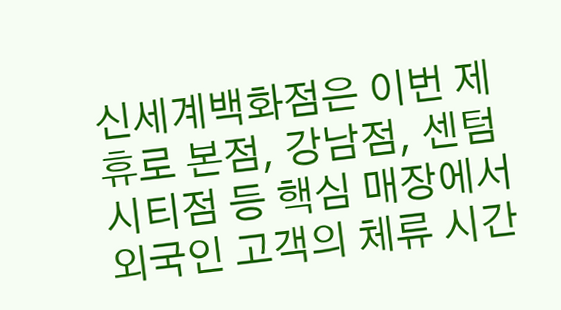신세계백화점은 이번 제휴로 본점, 강남점, 센텀시티점 등 핵심 매장에서 외국인 고객의 체류 시간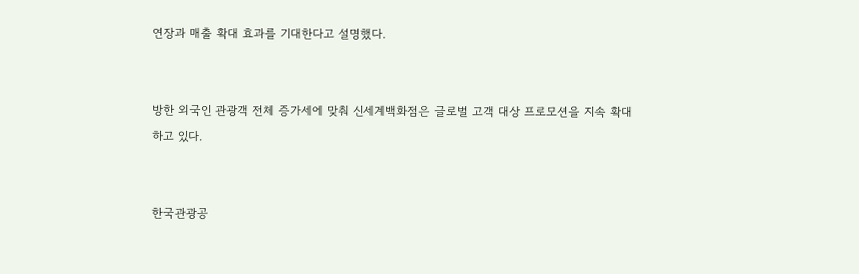연장과 매출 확대 효과를 기대한다고 설명했다.


방한 외국인 관광객 전체 증가세에 맞춰 신세계백화점은 글로벌 고객 대상 프로모션을 지속 확대하고 있다.


한국관광공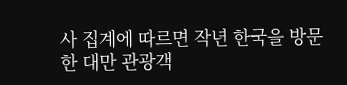사 집계에 따르면 작년 한국을 방문한 대만 관광객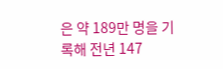은 약 189만 명을 기록해 전년 147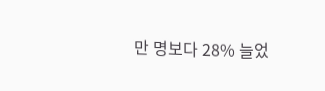만 명보다 28% 늘었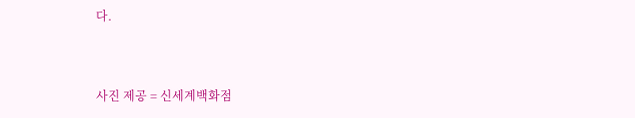다.


사진 제공 = 신세계백화점